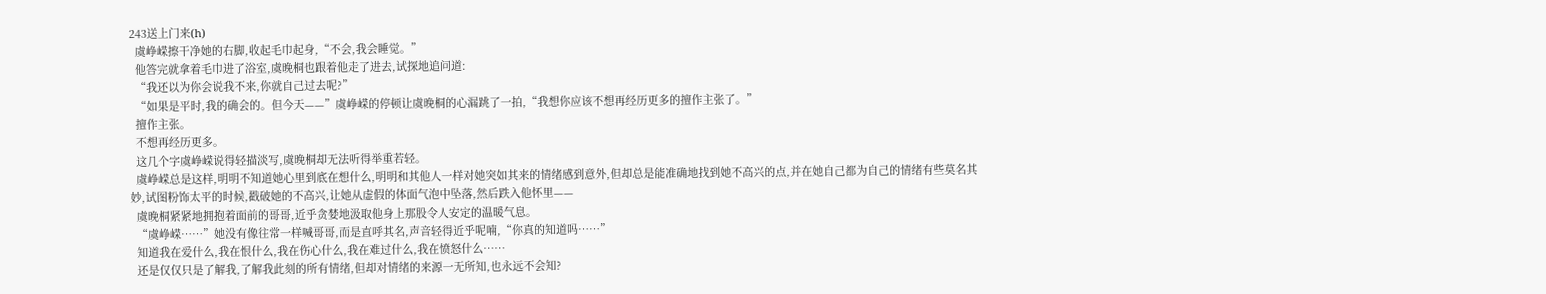243送上门来(h)
  虞峥嵘擦干净她的右脚,收起毛巾起身,“不会,我会睡觉。”
  他答完就拿着毛巾进了浴室,虞晚桐也跟着他走了进去,试探地追问道:
  “我还以为你会说我不来,你就自己过去呢?”
  “如果是平时,我的确会的。但今天——”虞峥嵘的停顿让虞晚桐的心漏跳了一拍,“我想你应该不想再经历更多的擅作主张了。”
  擅作主张。
  不想再经历更多。
  这几个字虞峥嵘说得轻描淡写,虞晚桐却无法听得举重若轻。
  虞峥嵘总是这样,明明不知道她心里到底在想什么,明明和其他人一样对她突如其来的情绪感到意外,但却总是能准确地找到她不高兴的点,并在她自己都为自己的情绪有些莫名其妙,试图粉饰太平的时候,戳破她的不高兴,让她从虚假的体面气泡中坠落,然后跌入他怀里——
  虞晚桐紧紧地拥抱着面前的哥哥,近乎贪婪地汲取他身上那股令人安定的温暖气息。
  “虞峥嵘……”她没有像往常一样喊哥哥,而是直呼其名,声音轻得近乎呢喃,“你真的知道吗……”
  知道我在爱什么,我在恨什么,我在伤心什么,我在难过什么,我在愤怒什么……
  还是仅仅只是了解我,了解我此刻的所有情绪,但却对情绪的来源一无所知,也永远不会知?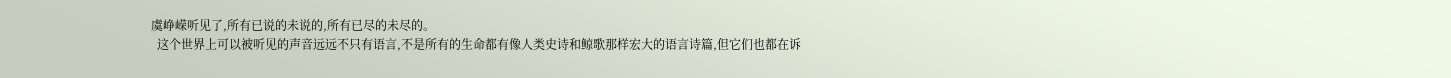虞峥嵘听见了,所有已说的未说的,所有已尽的未尽的。
  这个世界上可以被听见的声音远远不只有语言,不是所有的生命都有像人类史诗和鲸歌那样宏大的语言诗篇,但它们也都在诉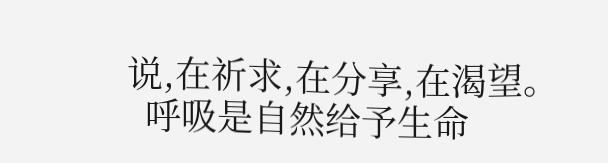说,在祈求,在分享,在渴望。
  呼吸是自然给予生命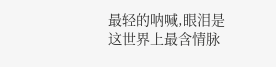最轻的呐喊,眼泪是这世界上最含情脉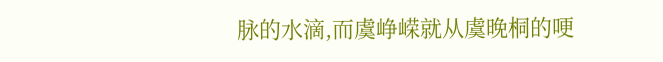脉的水滴,而虞峥嵘就从虞晚桐的哽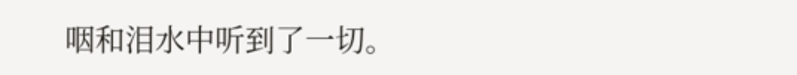咽和泪水中听到了一切。